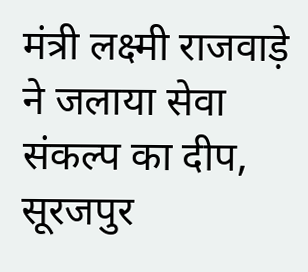मंत्री लक्ष्मी राजवाड़े ने जलाया सेवा संकल्प का दीप, सूरजपुर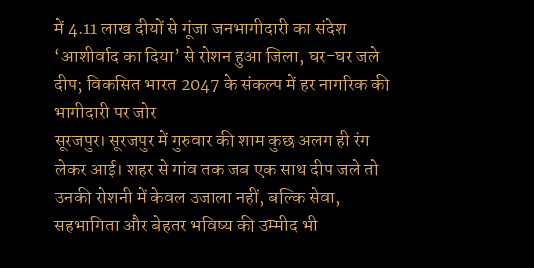में 4.11 लाख दीयों से गूंजा जनभागीदारी का संदेश
‘आशीर्वाद का दिया’ से रोशन हुआ जिला, घर-घर जले दीप; विकसित भारत 2047 के संकल्प में हर नागरिक की भागीदारी पर जोर
सूरजपुर। सूरजपुर में गुरुवार की शाम कुछ अलग ही रंग लेकर आई। शहर से गांव तक जब एक साथ दीप जले तो उनकी रोशनी में केवल उजाला नहीं, बल्कि सेवा, सहभागिता और बेहतर भविष्य की उम्मीद भी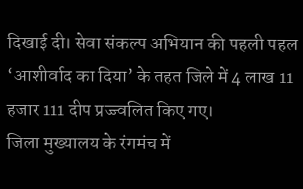दिखाई दी। सेवा संकल्प अभियान की पहली पहल ‘आशीर्वाद का दिया’ के तहत जिले में 4 लाख 11 हजार 111 दीप प्रज्ज्वलित किए गए।
जिला मुख्यालय के रंगमंच में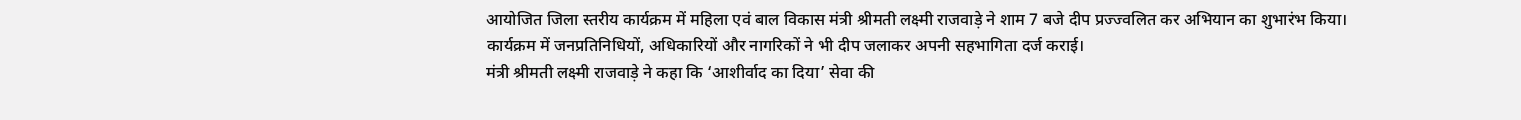आयोजित जिला स्तरीय कार्यक्रम में महिला एवं बाल विकास मंत्री श्रीमती लक्ष्मी राजवाड़े ने शाम 7 बजे दीप प्रज्ज्वलित कर अभियान का शुभारंभ किया। कार्यक्रम में जनप्रतिनिधियों, अधिकारियों और नागरिकों ने भी दीप जलाकर अपनी सहभागिता दर्ज कराई।
मंत्री श्रीमती लक्ष्मी राजवाड़े ने कहा कि ‘आशीर्वाद का दिया’ सेवा की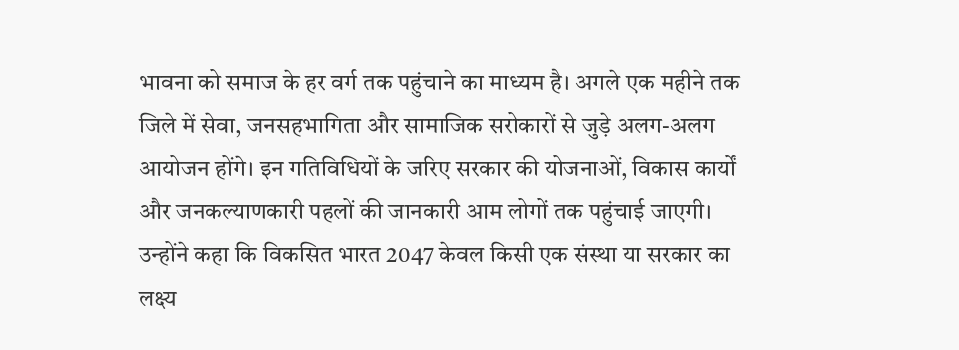भावना को समाज के हर वर्ग तक पहुंचाने का माध्यम है। अगले एक महीने तक जिले में सेवा, जनसहभागिता और सामाजिक सरोकारों से जुड़े अलग-अलग आयोजन होंगे। इन गतिविधियों के जरिए सरकार की योजनाओं, विकास कार्यों और जनकल्याणकारी पहलों की जानकारी आम लोगों तक पहुंचाई जाएगी।
उन्होंने कहा कि विकसित भारत 2047 केवल किसी एक संस्था या सरकार का लक्ष्य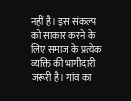नहीं है। इस संकल्प को साकार करने के लिए समाज के प्रत्येक व्यक्ति की भागीदारी जरूरी है। गांव का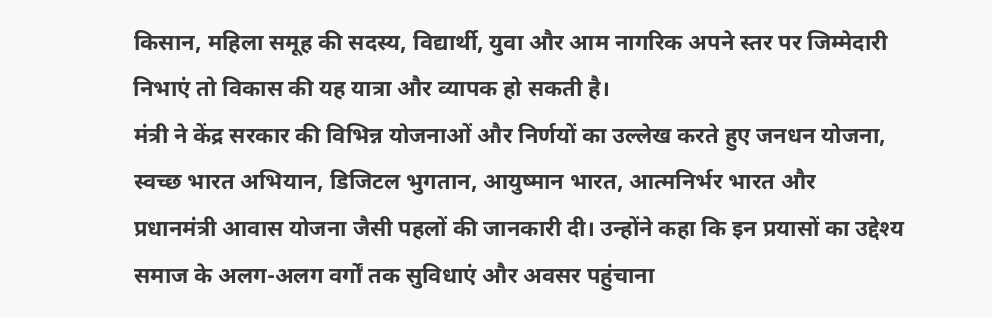किसान, महिला समूह की सदस्य, विद्यार्थी, युवा और आम नागरिक अपने स्तर पर जिम्मेदारी निभाएं तो विकास की यह यात्रा और व्यापक हो सकती है।
मंत्री ने केंद्र सरकार की विभिन्न योजनाओं और निर्णयों का उल्लेख करते हुए जनधन योजना, स्वच्छ भारत अभियान, डिजिटल भुगतान, आयुष्मान भारत, आत्मनिर्भर भारत और प्रधानमंत्री आवास योजना जैसी पहलों की जानकारी दी। उन्होंने कहा कि इन प्रयासों का उद्देश्य समाज के अलग-अलग वर्गों तक सुविधाएं और अवसर पहुंचाना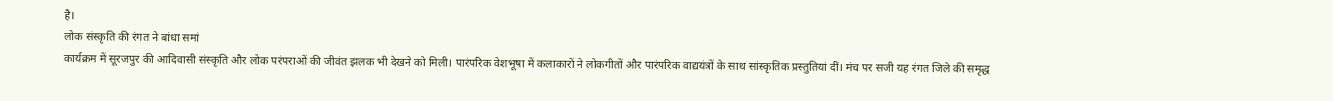है।
लोक संस्कृति की रंगत ने बांधा समां
कार्यक्रम में सूरजपुर की आदिवासी संस्कृति और लोक परंपराओं की जीवंत झलक भी देखने को मिली। पारंपरिक वेशभूषा में कलाकारों ने लोकगीतों और पारंपरिक वाद्ययंत्रों के साथ सांस्कृतिक प्रस्तुतियां दीं। मंच पर सजी यह रंगत जिले की समृद्ध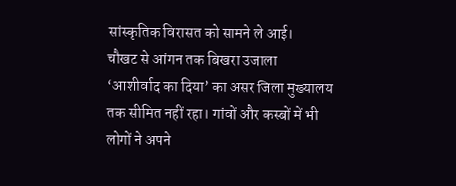सांस्कृतिक विरासत को सामने ले आई।
चौखट से आंगन तक बिखरा उजाला
‘आशीर्वाद का दिया’ का असर जिला मुख्यालय तक सीमित नहीं रहा। गांवों और कस्बों में भी लोगों ने अपने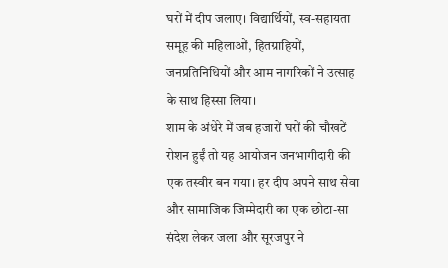घरों में दीप जलाए। विद्यार्थियों, स्व-सहायता समूह की महिलाओं, हितग्राहियों, जनप्रतिनिधियों और आम नागरिकों ने उत्साह के साथ हिस्सा लिया।
शाम के अंधेरे में जब हजारों घरों की चौखटें रोशन हुईं तो यह आयोजन जनभागीदारी की एक तस्वीर बन गया। हर दीप अपने साथ सेवा और सामाजिक जिम्मेदारी का एक छोटा-सा संदेश लेकर जला और सूरजपुर ने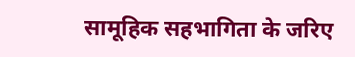सामूहिक सहभागिता के जरिए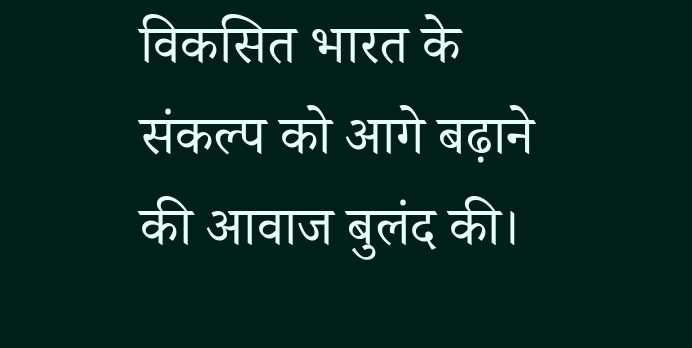विकसित भारत के संकल्प को आगे बढ़ाने की आवाज बुलंद की।